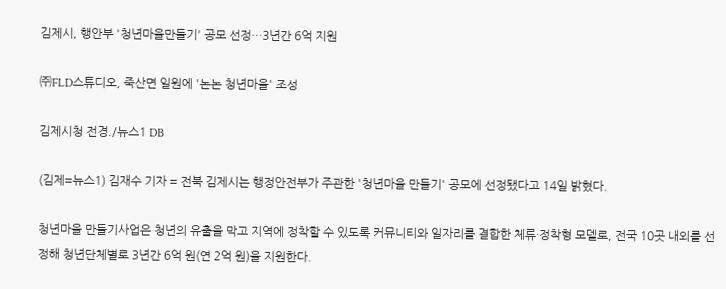김제시, 행안부 '청년마을만들기' 공모 선정…3년간 6억 지원

㈜FLD스튜디오, 죽산면 일원에 '논논 청년마을' 조성

김제시청 전경./뉴스1 DB

(김제=뉴스1) 김재수 기자 = 전북 김제시는 행정안전부가 주관한 '청년마을 만들기' 공모에 선정됐다고 14일 밝혔다.

청년마을 만들기사업은 청년의 유출을 막고 지역에 정착할 수 있도록 커뮤니티와 일자리를 결합한 체류·정착형 모델로, 전국 10곳 내외를 선정해 청년단체별로 3년간 6억 원(연 2억 원)을 지원한다.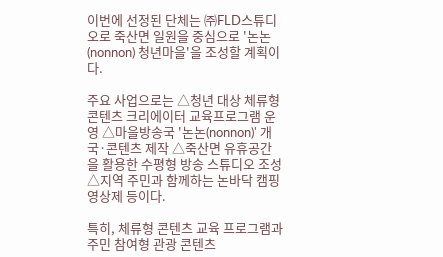이번에 선정된 단체는 ㈜FLD스튜디오로 죽산면 일원을 중심으로 '논논(nonnon) 청년마을'을 조성할 계획이다.

주요 사업으로는 △청년 대상 체류형 콘텐츠 크리에이터 교육프로그램 운영 △마을방송국 '논논(nonnon)' 개국·콘텐츠 제작 △죽산면 유휴공간을 활용한 수평형 방송 스튜디오 조성 △지역 주민과 함께하는 논바닥 캠핑 영상제 등이다.

특히, 체류형 콘텐츠 교육 프로그램과 주민 참여형 관광 콘텐츠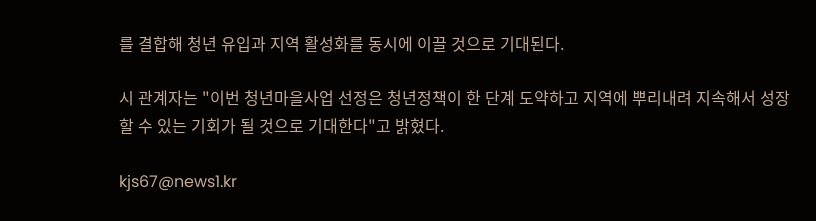를 결합해 청년 유입과 지역 활성화를 동시에 이끌 것으로 기대된다.

시 관계자는 "이번 청년마을사업 선정은 청년정책이 한 단계 도약하고 지역에 뿌리내려 지속해서 성장할 수 있는 기회가 될 것으로 기대한다"고 밝혔다.

kjs67@news1.kr